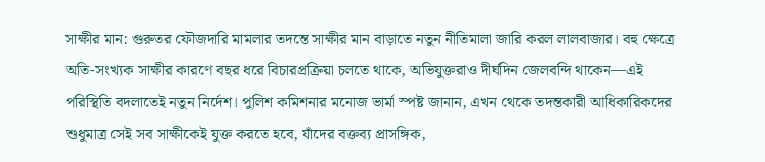সাক্ষীর মান: গুরুতর ফৌজদারি মামলার তদন্তে সাক্ষীর মান বাড়াতে নতুন নীতিমালা জারি করল লালবাজার। বহু ক্ষেত্রে অতি-সংখ্যক সাক্ষীর কারণে বছর ধরে বিচারপ্রক্রিয়া চলতে থাকে, অভিযুক্তরাও দীর্ঘদিন জেলবন্দি থাকেন—এই পরিস্থিতি বদলাতেই নতুন নির্দেশ। পুলিশ কমিশনার মনোজ ভার্মা স্পষ্ট জানান, এখন থেকে তদন্তকারী আধিকারিকদের শুধুমাত্র সেই সব সাক্ষীকেই যুক্ত করতে হবে, যাঁদের বক্তব্য প্রাসঙ্গিক,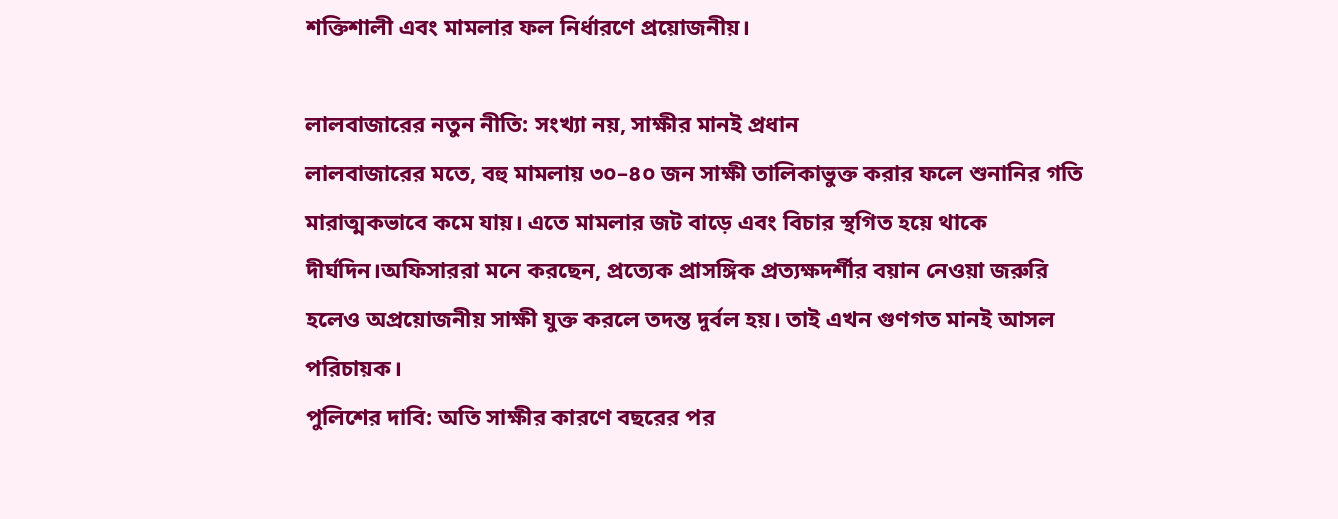শক্তিশালী এবং মামলার ফল নির্ধারণে প্রয়োজনীয়।

লালবাজারের নতুন নীতি: সংখ্যা নয়, সাক্ষীর মানই প্রধান
লালবাজারের মতে, বহু মামলায় ৩০–৪০ জন সাক্ষী তালিকাভুক্ত করার ফলে শুনানির গতি মারাত্মকভাবে কমে যায়। এতে মামলার জট বাড়ে এবং বিচার স্থগিত হয়ে থাকে দীর্ঘদিন।অফিসাররা মনে করছেন, প্রত্যেক প্রাসঙ্গিক প্রত্যক্ষদর্শীর বয়ান নেওয়া জরুরি হলেও অপ্রয়োজনীয় সাক্ষী যুক্ত করলে তদন্ত দুর্বল হয়। তাই এখন গুণগত মানই আসল পরিচায়ক।
পুলিশের দাবি: অতি সাক্ষীর কারণে বছরের পর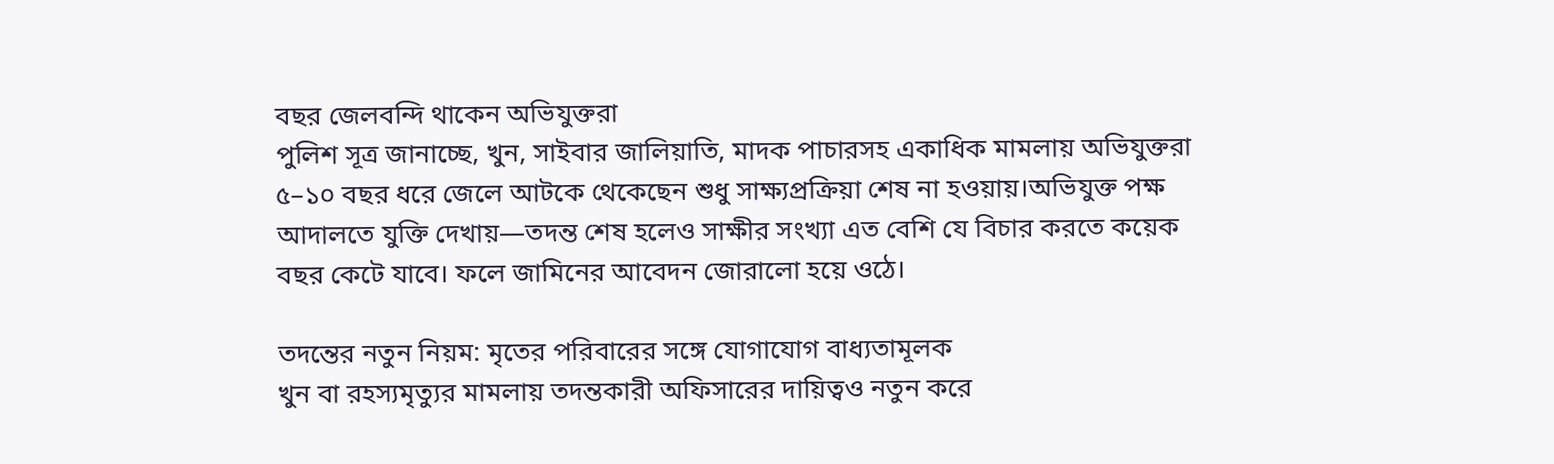বছর জেলবন্দি থাকেন অভিযুক্তরা
পুলিশ সূত্র জানাচ্ছে, খুন, সাইবার জালিয়াতি, মাদক পাচারসহ একাধিক মামলায় অভিযুক্তরা ৫–১০ বছর ধরে জেলে আটকে থেকেছেন শুধু সাক্ষ্যপ্রক্রিয়া শেষ না হওয়ায়।অভিযুক্ত পক্ষ আদালতে যুক্তি দেখায়—তদন্ত শেষ হলেও সাক্ষীর সংখ্যা এত বেশি যে বিচার করতে কয়েক বছর কেটে যাবে। ফলে জামিনের আবেদন জোরালো হয়ে ওঠে।

তদন্তের নতুন নিয়ম: মৃতের পরিবারের সঙ্গে যোগাযোগ বাধ্যতামূলক
খুন বা রহস্যমৃত্যুর মামলায় তদন্তকারী অফিসারের দায়িত্বও নতুন করে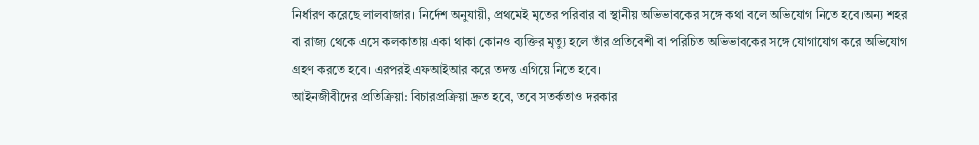নির্ধারণ করেছে লালবাজার। নির্দেশ অনুযায়ী, প্রথমেই মৃতের পরিবার বা স্থানীয় অভিভাবকের সঙ্গে কথা বলে অভিযোগ নিতে হবে।অন্য শহর বা রাজ্য থেকে এসে কলকাতায় একা থাকা কোনও ব্যক্তির মৃত্যু হলে তাঁর প্রতিবেশী বা পরিচিত অভিভাবকের সঙ্গে যোগাযোগ করে অভিযোগ গ্রহণ করতে হবে। এরপরই এফআইআর করে তদন্ত এগিয়ে নিতে হবে।
আইনজীবীদের প্রতিক্রিয়া: বিচারপ্রক্রিয়া দ্রুত হবে, তবে সতর্কতাও দরকার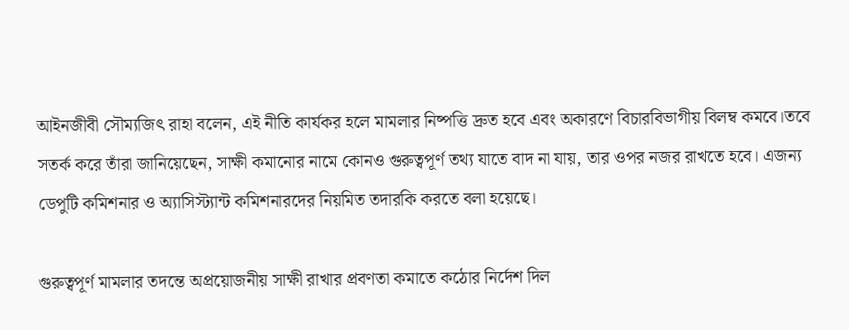আইনজীবী সৌম্যজিৎ রাহা বলেন, এই নীতি কার্যকর হলে মামলার নিষ্পত্তি দ্রুত হবে এবং অকারণে বিচারবিভাগীয় বিলম্ব কমবে।তবে সতর্ক করে তাঁরা জানিয়েছেন, সাক্ষী কমানোর নামে কোনও গুরুত্বপূর্ণ তথ্য যাতে বাদ না যায়, তার ওপর নজর রাখতে হবে। এজন্য ডেপুটি কমিশনার ও অ্যাসিস্ট্যান্ট কমিশনারদের নিয়মিত তদারকি করতে বলা হয়েছে।

গুরুত্বপূর্ণ মামলার তদন্তে অপ্রয়োজনীয় সাক্ষী রাখার প্রবণতা কমাতে কঠোর নির্দেশ দিল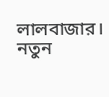লালবাজার। নতুন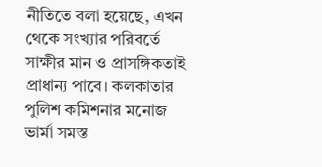নীতিতে বলা হয়েছে, এখন থেকে সংখ্যার পরিবর্তে সাক্ষীর মান ও প্রাসঙ্গিকতাই প্রাধান্য পাবে। কলকাতার পুলিশ কমিশনার মনোজ ভার্মা সমস্ত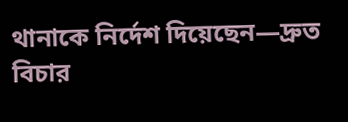থানাকে নির্দেশ দিয়েছেন—দ্রুত বিচার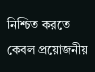নিশ্চিত করতে কেবল প্রয়োজনীয়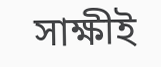সাক্ষীই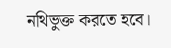নথিভুক্ত করতে হবে।